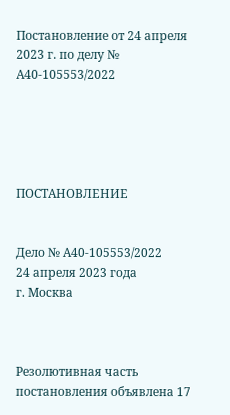Постановление от 24 апреля 2023 г. по делу № А40-105553/2022





ПОСТАНОВЛЕНИЕ


Дело № А40-105553/2022
24 апреля 2023 года
г. Москва



Резолютивная часть постановления объявлена 17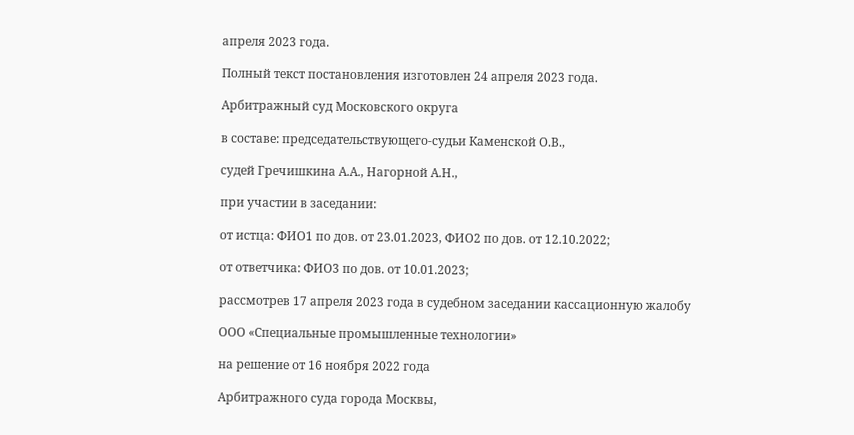апреля 2023 года.

Полный текст постановления изготовлен 24 апреля 2023 года.

Арбитражный суд Московского округа

в составе: председательствующего-судьи Каменской О.В.,

судей Гречишкина А.А., Нагорной А.Н.,

при участии в заседании:

от истца: ФИО1 по дов. от 23.01.2023, ФИО2 по дов. от 12.10.2022;

от ответчика: ФИО3 по дов. от 10.01.2023;

рассмотрев 17 апреля 2023 года в судебном заседании кассационную жалобу

ООО «Специальные промышленные технологии»

на решение от 16 ноября 2022 года

Арбитражного суда города Москвы,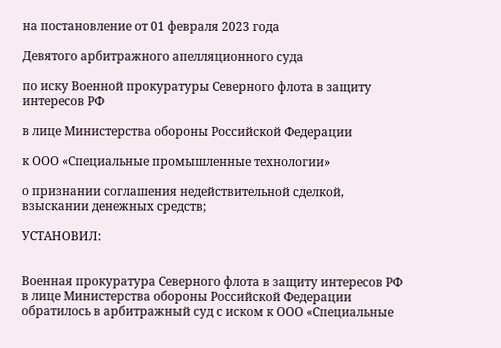на постановление от 01 февраля 2023 года

Девятого арбитражного апелляционного суда

по иску Военной прокуратуры Северного флота в защиту интересов РФ

в лице Министерства обороны Российской Федерации

к ООО «Специальные промышленные технологии»

о признании соглашения недействительной сделкой, взыскании денежных средств;

УСТАНОВИЛ:


Военная прокуратура Северного флота в защиту интересов РФ в лице Министерства обороны Российской Федерации обратилось в арбитражный суд с иском к ООО «Специальные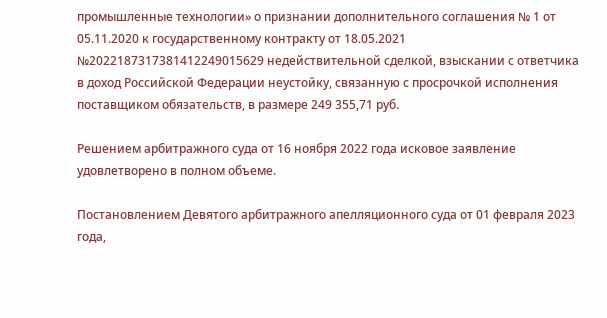промышленные технологии» о признании дополнительного соглашения № 1 от 05.11.2020 к государственному контракту от 18.05.2021 №2022187317381412249015629 недействительной сделкой, взыскании с ответчика в доход Российской Федерации неустойку, связанную с просрочкой исполнения поставщиком обязательств, в размере 249 355,71 руб.

Решением арбитражного суда от 16 ноября 2022 года исковое заявление удовлетворено в полном объеме.

Постановлением Девятого арбитражного апелляционного суда от 01 февраля 2023 года,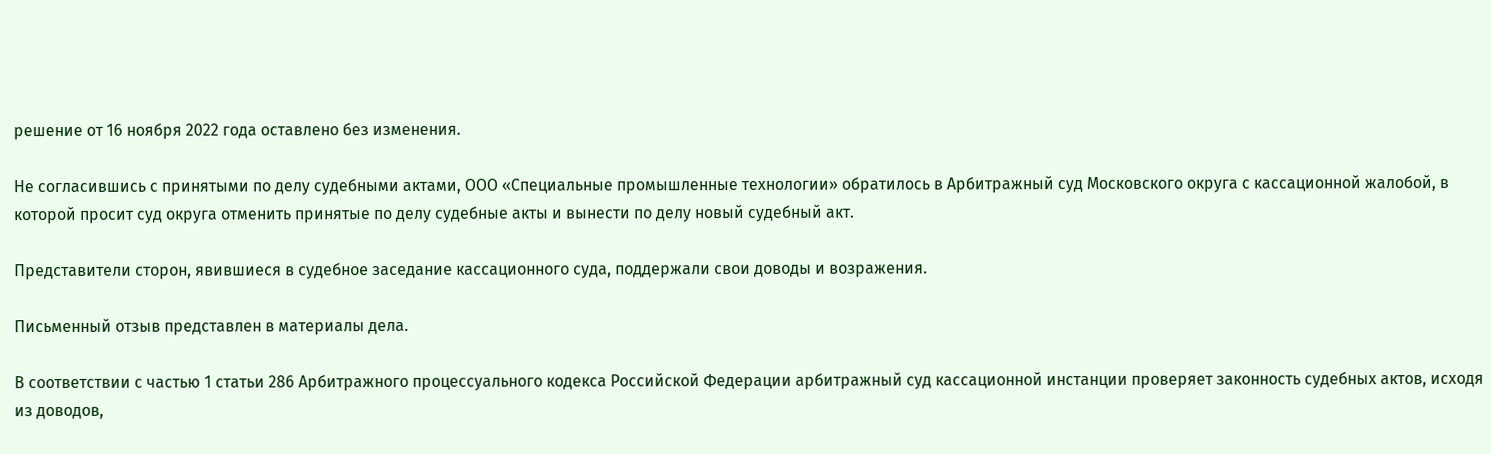решение от 16 ноября 2022 года оставлено без изменения.

Не согласившись с принятыми по делу судебными актами, ООО «Специальные промышленные технологии» обратилось в Арбитражный суд Московского округа с кассационной жалобой, в которой просит суд округа отменить принятые по делу судебные акты и вынести по делу новый судебный акт.

Представители сторон, явившиеся в судебное заседание кассационного суда, поддержали свои доводы и возражения.

Письменный отзыв представлен в материалы дела.

В соответствии с частью 1 статьи 286 Арбитражного процессуального кодекса Российской Федерации арбитражный суд кассационной инстанции проверяет законность судебных актов, исходя из доводов,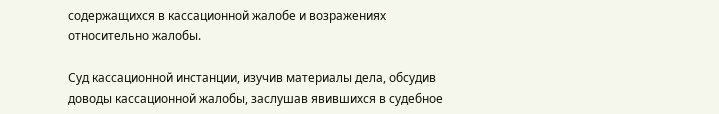содержащихся в кассационной жалобе и возражениях относительно жалобы.

Суд кассационной инстанции, изучив материалы дела, обсудив доводы кассационной жалобы, заслушав явившихся в судебное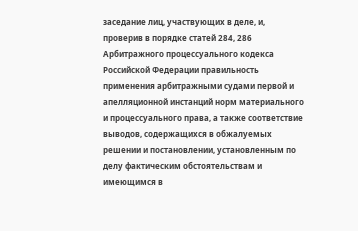заседание лиц, участвующих в деле, и, проверив в порядке статей 284, 286 Арбитражного процессуального кодекса Российской Федерации правильность применения арбитражными судами первой и апелляционной инстанций норм материального и процессуального права, а также соответствие выводов, содержащихся в обжалуемых решении и постановлении, установленным по делу фактическим обстоятельствам и имеющимся в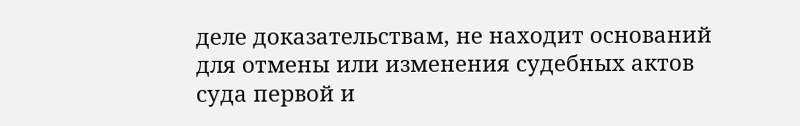деле доказательствам, не находит оснований для отмены или изменения судебных актов суда первой и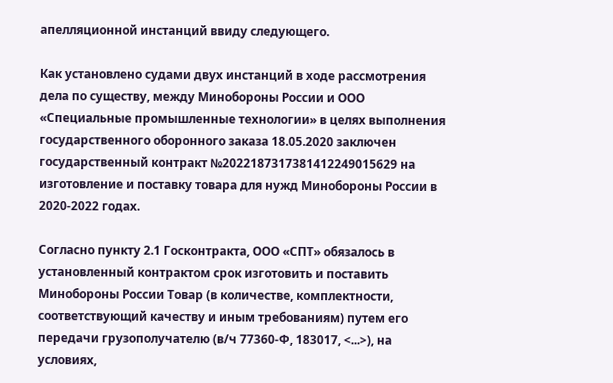апелляционной инстанций ввиду следующего.

Как установлено судами двух инстанций в ходе рассмотрения дела по существу, между Минобороны России и ООО «Специальные промышленные технологии» в целях выполнения государственного оборонного заказа 18.05.2020 заключен государственный контракт №2022187317381412249015629 на изготовление и поставку товара для нужд Минобороны России в 2020-2022 годах.

Согласно пункту 2.1 Госконтракта, ООО «СПТ» обязалось в установленный контрактом срок изготовить и поставить Минобороны России Товар (в количестве, комплектности, соответствующий качеству и иным требованиям) путем его передачи грузополучателю (в/ч 77360-Ф, 183017, <...>), на условиях,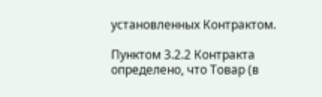установленных Контрактом.

Пунктом 3.2.2 Контракта определено, что Товар (в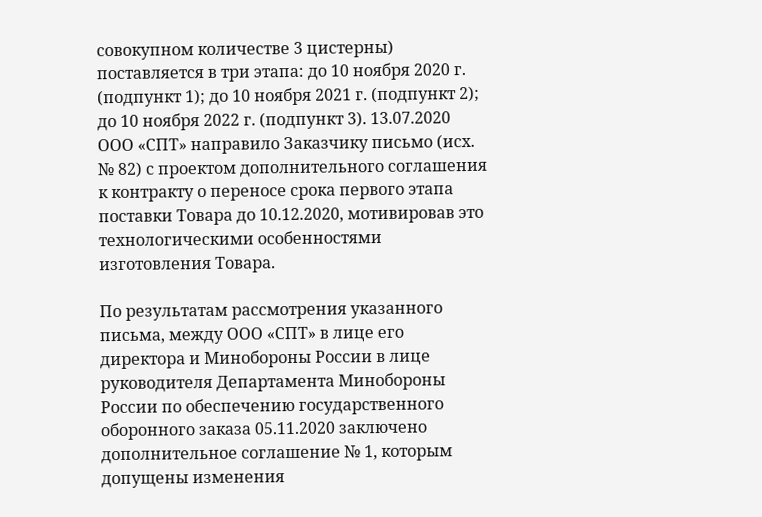совокупном количестве 3 цистерны) поставляется в три этапа: до 10 ноября 2020 г. (подпункт 1); до 10 ноября 2021 г. (подпункт 2); до 10 ноября 2022 г. (подпункт 3). 13.07.2020 ООО «СПТ» направило Заказчику письмо (исх. № 82) с проектом дополнительного соглашения к контракту о переносе срока первого этапа поставки Товара до 10.12.2020, мотивировав это технологическими особенностями изготовления Товара.

По результатам рассмотрения указанного письма, между ООО «СПТ» в лице его директора и Минобороны России в лице руководителя Департамента Минобороны России по обеспечению государственного оборонного заказа 05.11.2020 заключено дополнительное соглашение № 1, которым допущены изменения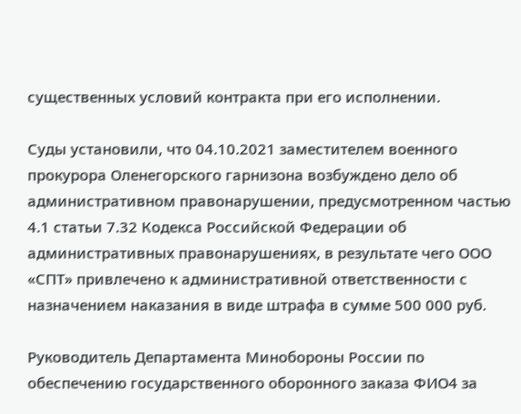существенных условий контракта при его исполнении.

Суды установили, что 04.10.2021 заместителем военного прокурора Оленегорского гарнизона возбуждено дело об административном правонарушении, предусмотренном частью 4.1 статьи 7.32 Кодекса Российской Федерации об административных правонарушениях, в результате чего ООО «СПТ» привлечено к административной ответственности с назначением наказания в виде штрафа в сумме 500 000 руб.

Руководитель Департамента Минобороны России по обеспечению государственного оборонного заказа ФИО4 за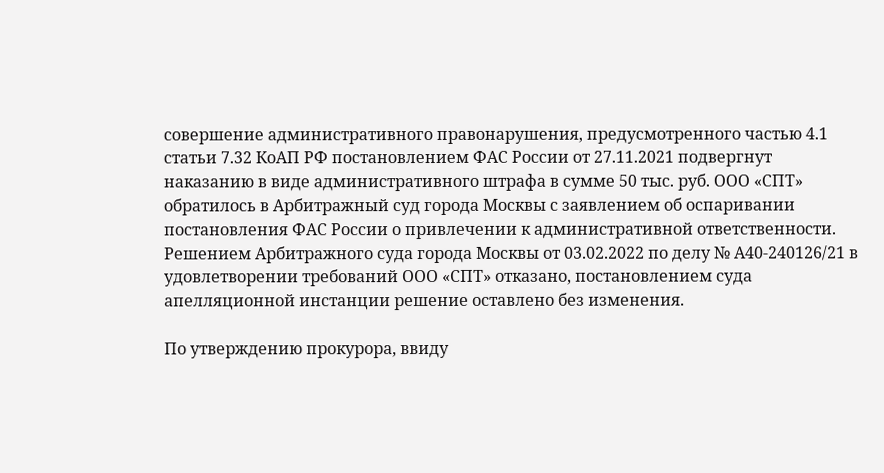совершение административного правонарушения, предусмотренного частью 4.1 статьи 7.32 КоАП РФ постановлением ФАС России от 27.11.2021 подвергнут наказанию в виде административного штрафа в сумме 50 тыс. руб. ООО «СПТ» обратилось в Арбитражный суд города Москвы с заявлением об оспаривании постановления ФАС России о привлечении к административной ответственности. Решением Арбитражного суда города Москвы от 03.02.2022 по делу № А40-240126/21 в удовлетворении требований ООО «СПТ» отказано, постановлением суда апелляционной инстанции решение оставлено без изменения.

По утверждению прокурора, ввиду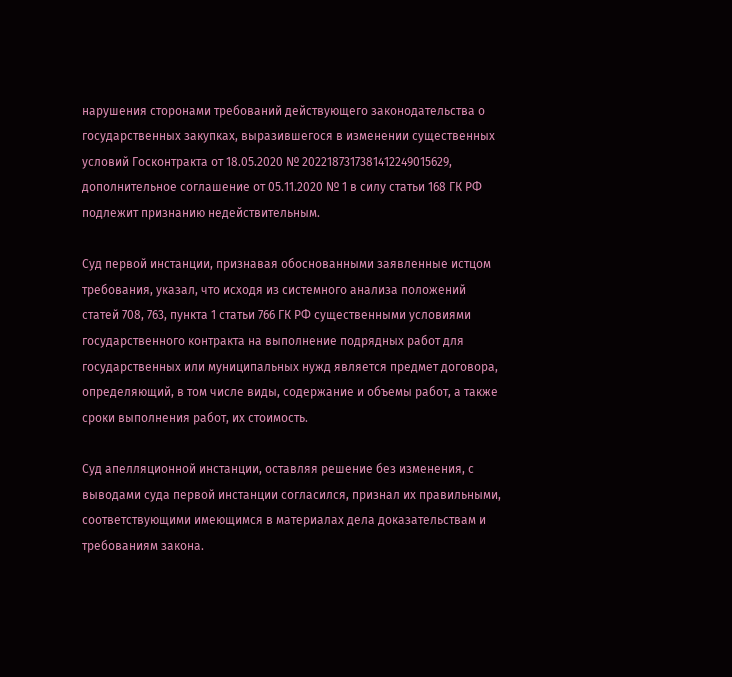нарушения сторонами требований действующего законодательства о государственных закупках, выразившегося в изменении существенных условий Госконтракта от 18.05.2020 № 2022187317381412249015629, дополнительное соглашение от 05.11.2020 № 1 в силу статьи 168 ГК РФ подлежит признанию недействительным.

Суд первой инстанции, признавая обоснованными заявленные истцом требования, указал, что исходя из системного анализа положений статей 708, 763, пункта 1 статьи 766 ГК РФ существенными условиями государственного контракта на выполнение подрядных работ для государственных или муниципальных нужд является предмет договора, определяющий, в том числе виды, содержание и объемы работ, а также сроки выполнения работ, их стоимость.

Суд апелляционной инстанции, оставляя решение без изменения, с выводами суда первой инстанции согласился, признал их правильными, соответствующими имеющимся в материалах дела доказательствам и требованиям закона.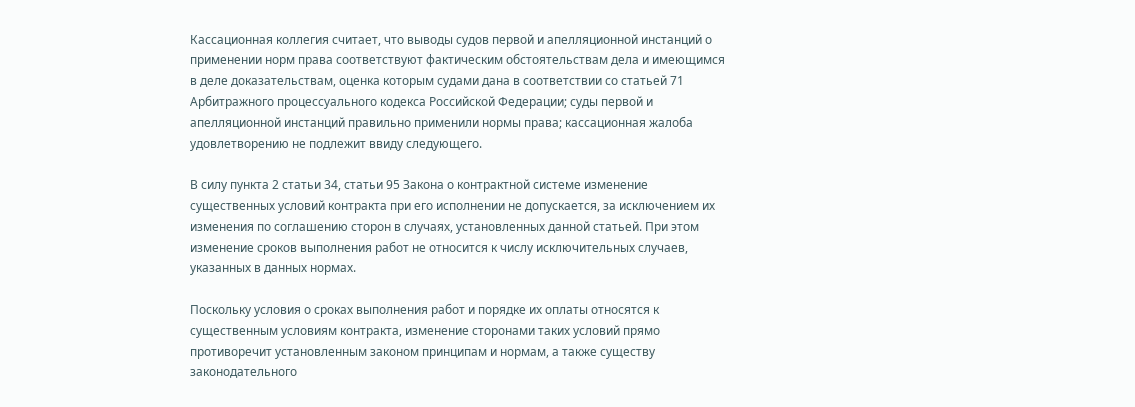Кассационная коллегия считает, что выводы судов первой и апелляционной инстанций о применении норм права соответствуют фактическим обстоятельствам дела и имеющимся в деле доказательствам, оценка которым судами дана в соответствии со статьей 71 Арбитражного процессуального кодекса Российской Федерации; суды первой и апелляционной инстанций правильно применили нормы права; кассационная жалоба удовлетворению не подлежит ввиду следующего.

В силу пункта 2 статьи 34, статьи 95 Закона о контрактной системе изменение существенных условий контракта при его исполнении не допускается, за исключением их изменения по соглашению сторон в случаях, установленных данной статьей. При этом изменение сроков выполнения работ не относится к числу исключительных случаев, указанных в данных нормах.

Поскольку условия о сроках выполнения работ и порядке их оплаты относятся к существенным условиям контракта, изменение сторонами таких условий прямо противоречит установленным законом принципам и нормам, а также существу законодательного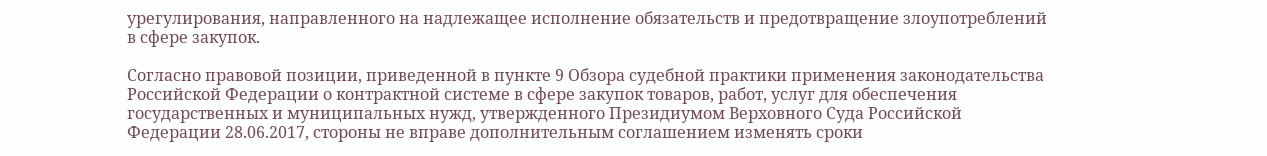урегулирования, направленного на надлежащее исполнение обязательств и предотвращение злоупотреблений в сфере закупок.

Согласно правовой позиции, приведенной в пункте 9 Обзора судебной практики применения законодательства Российской Федерации о контрактной системе в сфере закупок товаров, работ, услуг для обеспечения государственных и муниципальных нужд, утвержденного Президиумом Верховного Суда Российской Федерации 28.06.2017, стороны не вправе дополнительным соглашением изменять сроки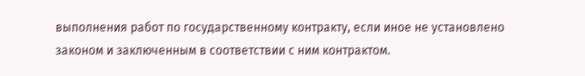выполнения работ по государственному контракту, если иное не установлено законом и заключенным в соответствии с ним контрактом.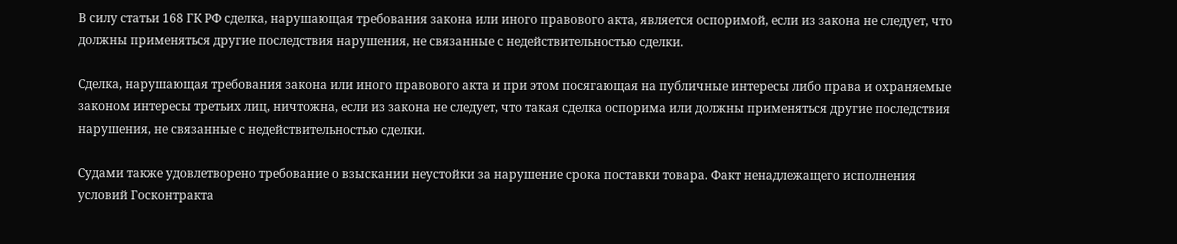В силу статьи 168 ГК РФ сделка, нарушающая требования закона или иного правового акта, является оспоримой, если из закона не следует, что должны применяться другие последствия нарушения, не связанные с недействительностью сделки.

Сделка, нарушающая требования закона или иного правового акта и при этом посягающая на публичные интересы либо права и охраняемые законом интересы третьих лиц, ничтожна, если из закона не следует, что такая сделка оспорима или должны применяться другие последствия нарушения, не связанные с недействительностью сделки.

Судами также удовлетворено требование о взыскании неустойки за нарушение срока поставки товара. Факт ненадлежащего исполнения условий Госконтракта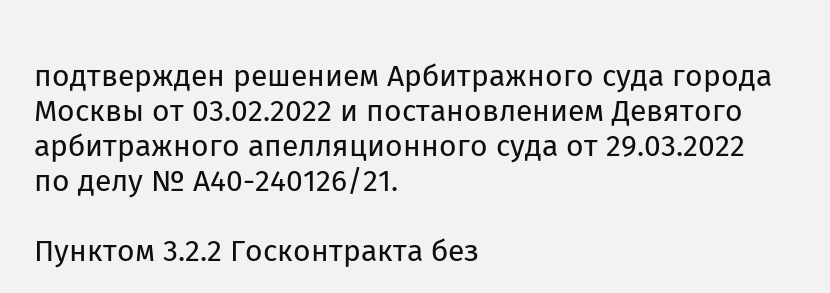подтвержден решением Арбитражного суда города Москвы от 03.02.2022 и постановлением Девятого арбитражного апелляционного суда от 29.03.2022 по делу № А40-240126/21.

Пунктом 3.2.2 Госконтракта без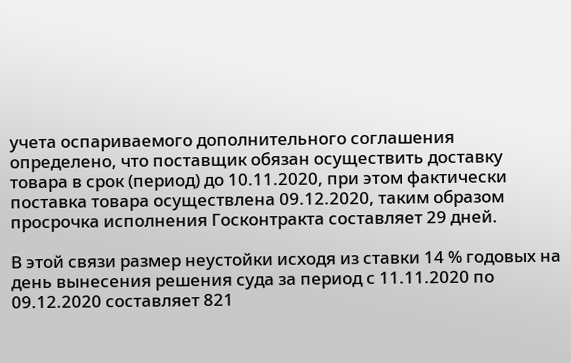учета оспариваемого дополнительного соглашения определено, что поставщик обязан осуществить доставку товара в срок (период) до 10.11.2020, при этом фактически поставка товара осуществлена 09.12.2020, таким образом просрочка исполнения Госконтракта составляет 29 дней.

В этой связи размер неустойки исходя из ставки 14 % годовых на день вынесения решения суда за период с 11.11.2020 по 09.12.2020 составляет 821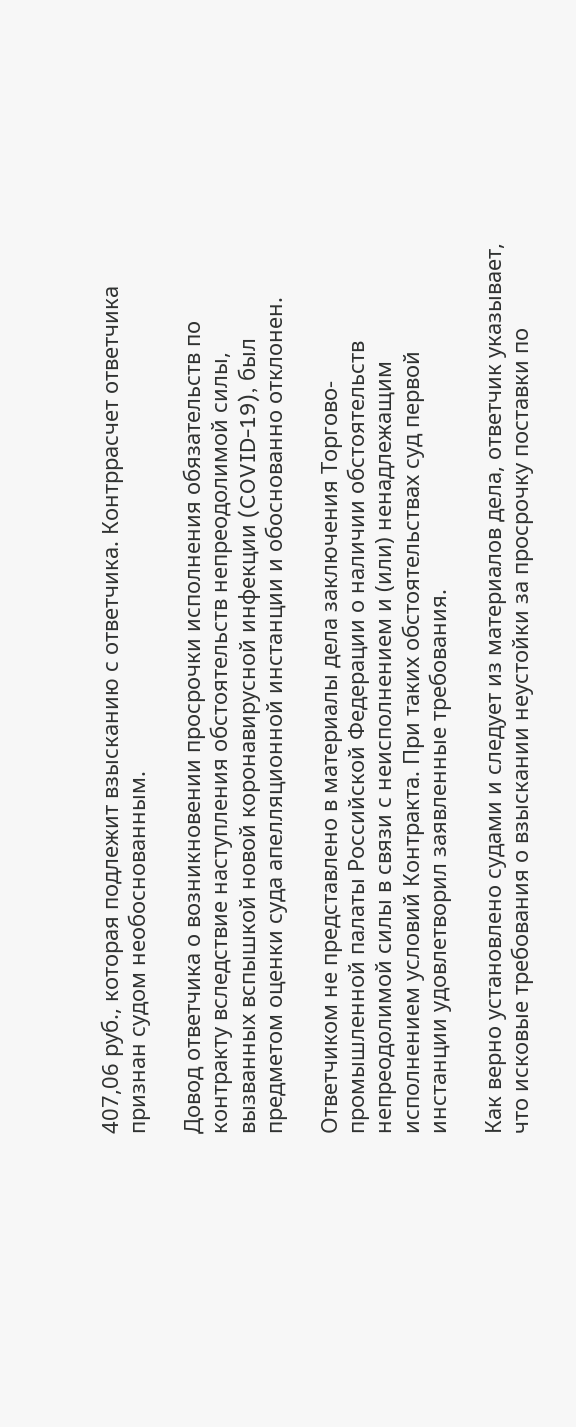407,06 руб., которая подлежит взысканию с ответчика. Контррасчет ответчика признан судом необоснованным.

Довод ответчика о возникновении просрочки исполнения обязательств по контракту вследствие наступления обстоятельств непреодолимой силы, вызванных вспышкой новой коронавирусной инфекции (COVID-19), был предметом оценки суда апелляционной инстанции и обоснованно отклонен.

Ответчиком не представлено в материалы дела заключения Торгово-промышленной палаты Российской Федерации о наличии обстоятельств непреодолимой силы в связи с неисполнением и (или) ненадлежащим исполнением условий Контракта. При таких обстоятельствах суд первой инстанции удовлетворил заявленные требования.

Как верно установлено судами и следует из материалов дела, ответчик указывает, что исковые требования о взыскании неустойки за просрочку поставки по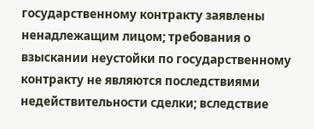государственному контракту заявлены ненадлежащим лицом; требования о взыскании неустойки по государственному контракту не являются последствиями недействительности сделки; вследствие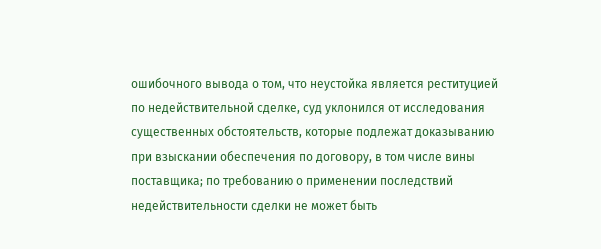ошибочного вывода о том, что неустойка является реституцией по недействительной сделке, суд уклонился от исследования существенных обстоятельств, которые подлежат доказыванию при взыскании обеспечения по договору, в том числе вины поставщика; по требованию о применении последствий недействительности сделки не может быть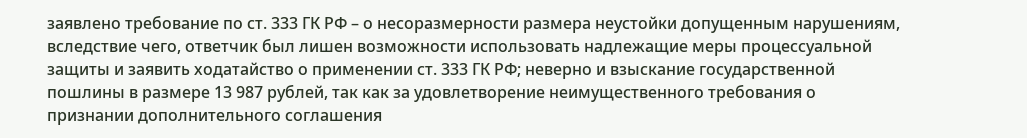заявлено требование по ст. 333 ГК РФ – о несоразмерности размера неустойки допущенным нарушениям, вследствие чего, ответчик был лишен возможности использовать надлежащие меры процессуальной защиты и заявить ходатайство о применении ст. 333 ГК РФ; неверно и взыскание государственной пошлины в размере 13 987 рублей, так как за удовлетворение неимущественного требования о признании дополнительного соглашения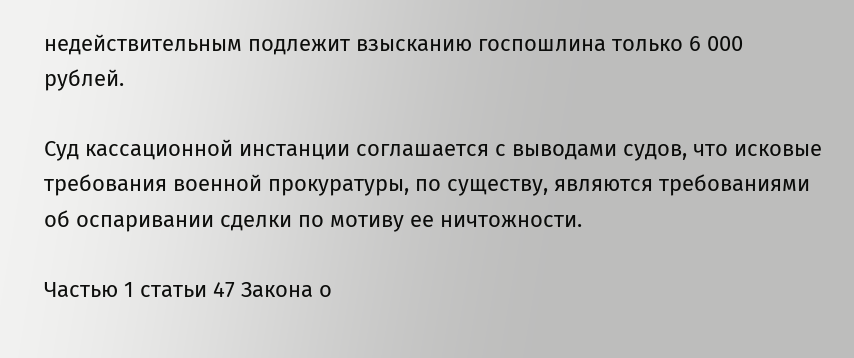недействительным подлежит взысканию госпошлина только 6 000 рублей.

Суд кассационной инстанции соглашается с выводами судов, что исковые требования военной прокуратуры, по существу, являются требованиями об оспаривании сделки по мотиву ее ничтожности.

Частью 1 статьи 47 Закона о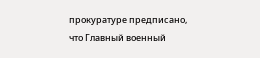прокуратуре предписано, что Главный военный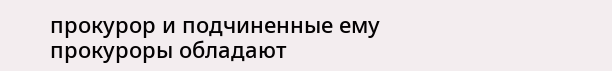прокурор и подчиненные ему прокуроры обладают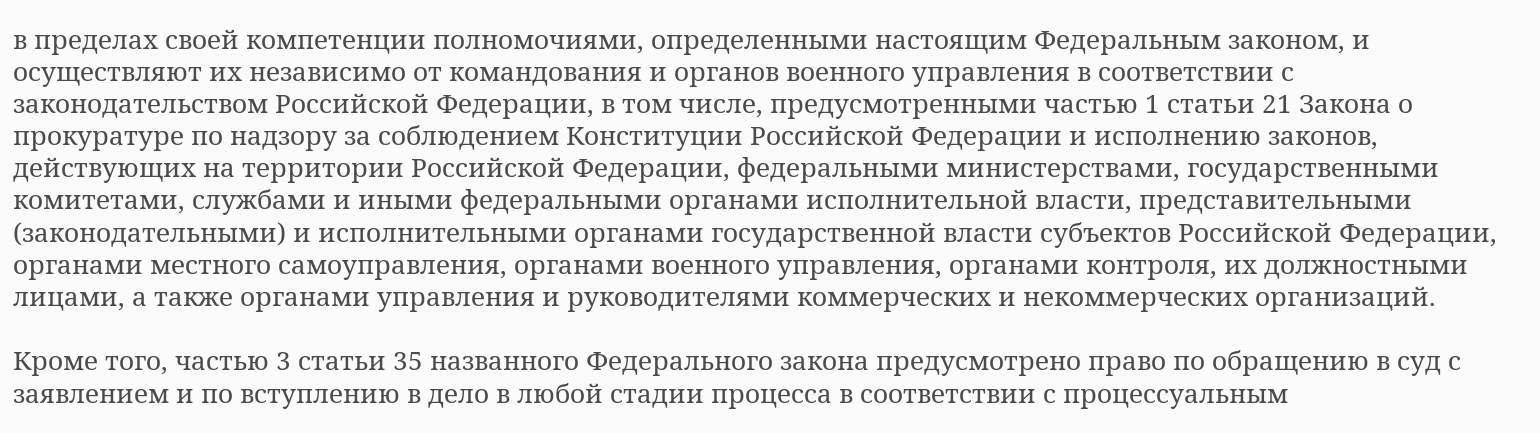в пределах своей компетенции полномочиями, определенными настоящим Федеральным законом, и осуществляют их независимо от командования и органов военного управления в соответствии с законодательством Российской Федерации, в том числе, предусмотренными частью 1 статьи 21 Закона о прокуратуре по надзору за соблюдением Конституции Российской Федерации и исполнению законов, действующих на территории Российской Федерации, федеральными министерствами, государственными комитетами, службами и иными федеральными органами исполнительной власти, представительными (законодательными) и исполнительными органами государственной власти субъектов Российской Федерации, органами местного самоуправления, органами военного управления, органами контроля, их должностными лицами, а также органами управления и руководителями коммерческих и некоммерческих организаций.

Кроме того, частью 3 статьи 35 названного Федерального закона предусмотрено право по обращению в суд с заявлением и по вступлению в дело в любой стадии процесса в соответствии с процессуальным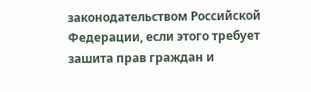законодательством Российской Федерации, если этого требует зашита прав граждан и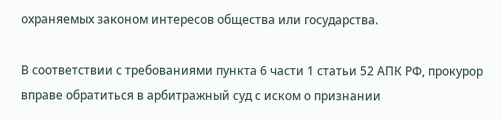охраняемых законом интересов общества или государства.

В соответствии с требованиями пункта 6 части 1 статьи 52 АПК РФ, прокурор вправе обратиться в арбитражный суд с иском о признании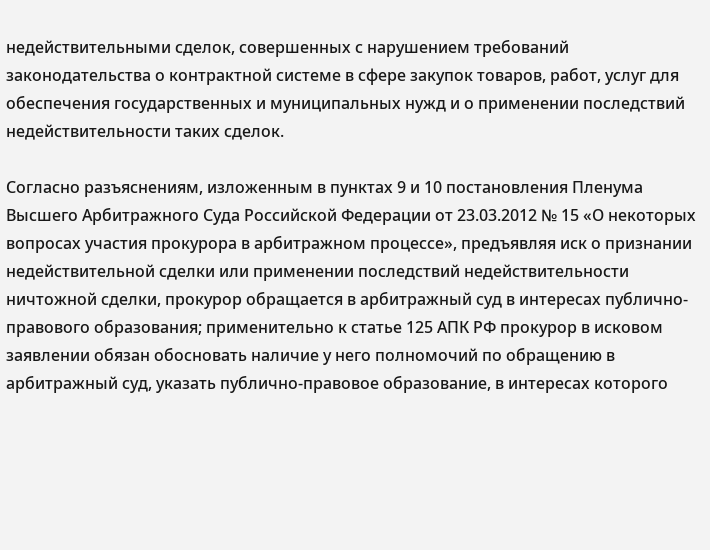недействительными сделок, совершенных с нарушением требований законодательства о контрактной системе в сфере закупок товаров, работ, услуг для обеспечения государственных и муниципальных нужд и о применении последствий недействительности таких сделок.

Согласно разъяснениям, изложенным в пунктах 9 и 10 постановления Пленума Высшего Арбитражного Суда Российской Федерации от 23.03.2012 № 15 «О некоторых вопросах участия прокурора в арбитражном процессе», предъявляя иск о признании недействительной сделки или применении последствий недействительности ничтожной сделки, прокурор обращается в арбитражный суд в интересах публично-правового образования; применительно к статье 125 АПК РФ прокурор в исковом заявлении обязан обосновать наличие у него полномочий по обращению в арбитражный суд, указать публично-правовое образование, в интересах которого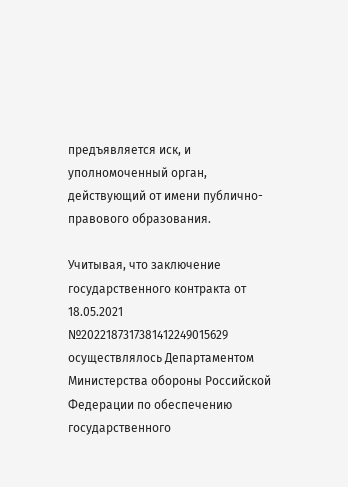предъявляется иск, и уполномоченный орган, действующий от имени публично-правового образования.

Учитывая, что заключение государственного контракта от 18.05.2021 №2022187317381412249015629 осуществлялось Департаментом Министерства обороны Российской Федерации по обеспечению государственного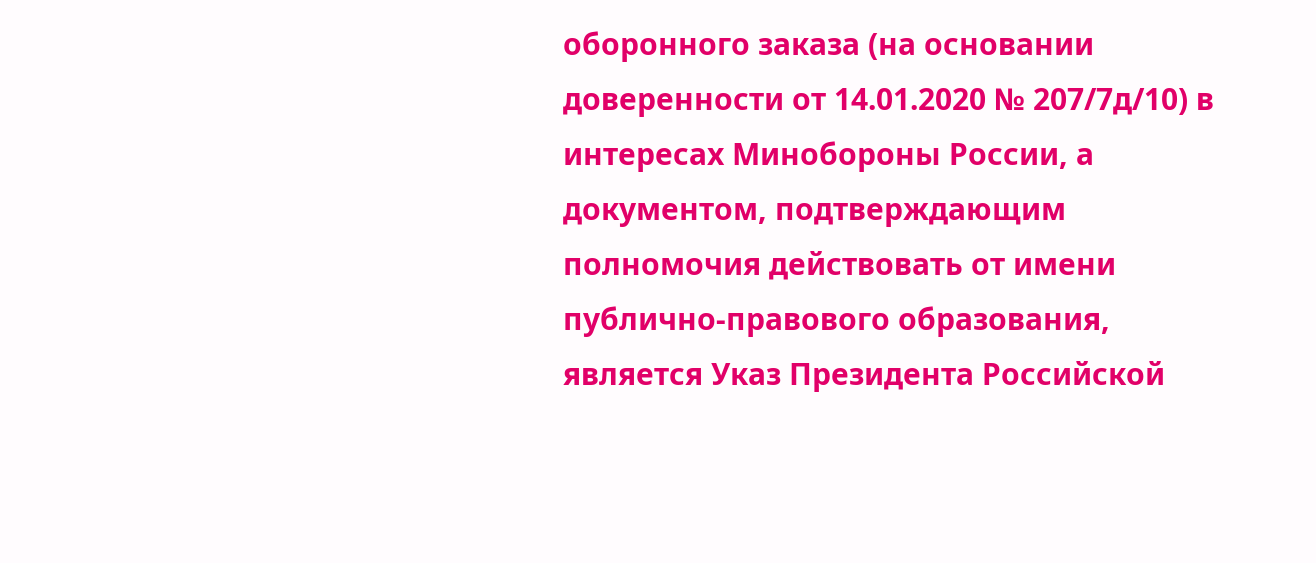оборонного заказа (на основании доверенности от 14.01.2020 № 207/7д/10) в интересах Минобороны России, а документом, подтверждающим полномочия действовать от имени публично-правового образования, является Указ Президента Российской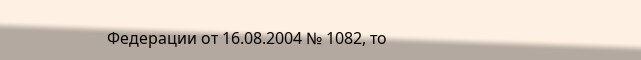Федерации от 16.08.2004 № 1082, то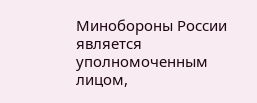Минобороны России является уполномоченным лицом,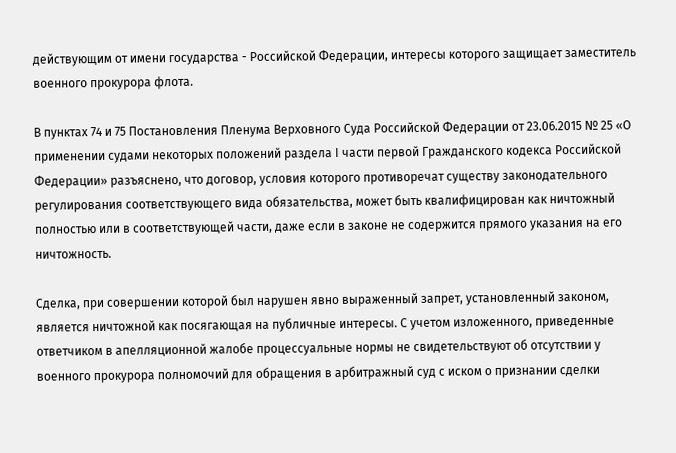действующим от имени государства - Российской Федерации, интересы которого защищает заместитель военного прокурора флота.

В пунктах 74 и 75 Постановления Пленума Верховного Суда Российской Федерации от 23.06.2015 № 25 «О применении судами некоторых положений раздела I части первой Гражданского кодекса Российской Федерации» разъяснено, что договор, условия которого противоречат существу законодательного регулирования соответствующего вида обязательства, может быть квалифицирован как ничтожный полностью или в соответствующей части, даже если в законе не содержится прямого указания на его ничтожность.

Сделка, при совершении которой был нарушен явно выраженный запрет, установленный законом, является ничтожной как посягающая на публичные интересы. С учетом изложенного, приведенные ответчиком в апелляционной жалобе процессуальные нормы не свидетельствуют об отсутствии у военного прокурора полномочий для обращения в арбитражный суд с иском о признании сделки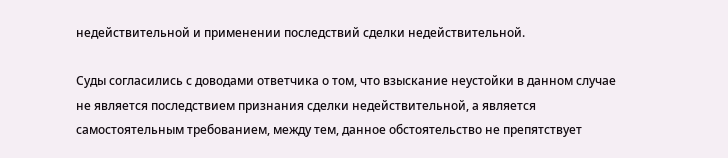недействительной и применении последствий сделки недействительной.

Суды согласились с доводами ответчика о том, что взыскание неустойки в данном случае не является последствием признания сделки недействительной, а является самостоятельным требованием, между тем, данное обстоятельство не препятствует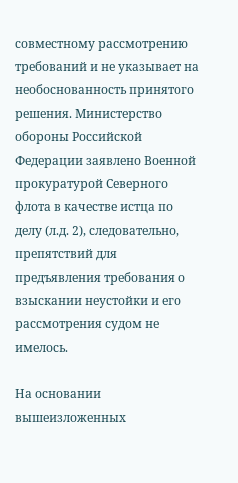совместному рассмотрению требований и не указывает на необоснованность принятого решения. Министерство обороны Российской Федерации заявлено Военной прокуратурой Северного флота в качестве истца по делу (л.д. 2), следовательно, препятствий для предъявления требования о взыскании неустойки и его рассмотрения судом не имелось.

На основании вышеизложенных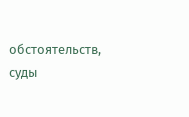обстоятельств, суды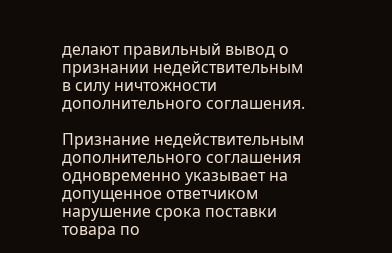делают правильный вывод о признании недействительным в силу ничтожности дополнительного соглашения.

Признание недействительным дополнительного соглашения одновременно указывает на допущенное ответчиком нарушение срока поставки товара по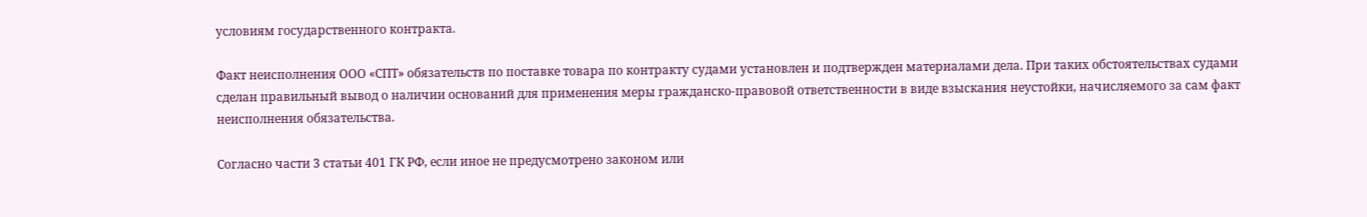условиям государственного контракта.

Факт неисполнения ООО «СПТ» обязательств по поставке товара по контракту судами установлен и подтвержден материалами дела. При таких обстоятельствах судами сделан правильный вывод о наличии оснований для применения меры гражданско-правовой ответственности в виде взыскания неустойки, начисляемого за сам факт неисполнения обязательства.

Согласно части 3 статьи 401 ГК РФ, если иное не предусмотрено законом или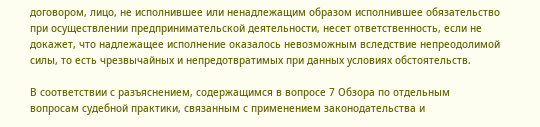договором, лицо, не исполнившее или ненадлежащим образом исполнившее обязательство при осуществлении предпринимательской деятельности, несет ответственность, если не докажет, что надлежащее исполнение оказалось невозможным вследствие непреодолимой силы, то есть чрезвычайных и непредотвратимых при данных условиях обстоятельств.

В соответствии с разъяснением, содержащимся в вопросе 7 Обзора по отдельным вопросам судебной практики, связанным с применением законодательства и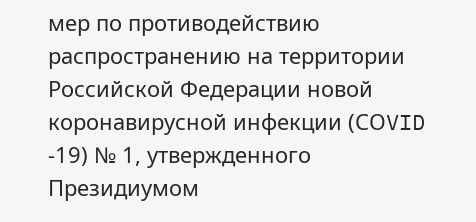мер по противодействию распространению на территории Российской Федерации новой коронавирусной инфекции (СОVID -19) № 1, утвержденного Президиумом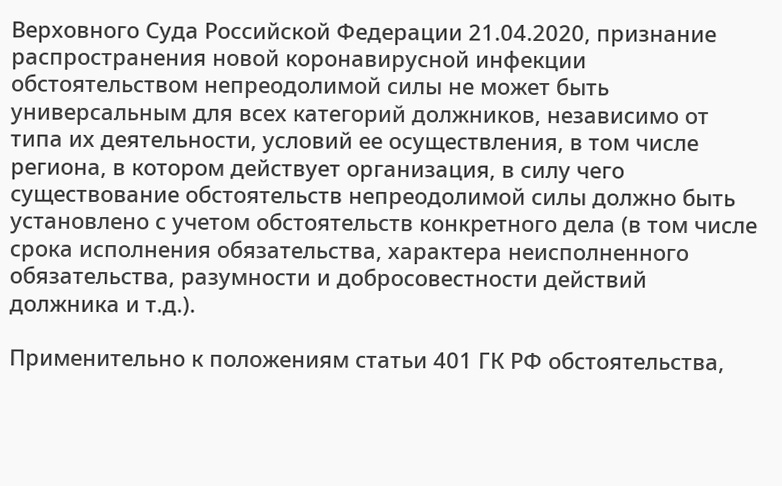Верховного Суда Российской Федерации 21.04.2020, признание распространения новой коронавирусной инфекции обстоятельством непреодолимой силы не может быть универсальным для всех категорий должников, независимо от типа их деятельности, условий ее осуществления, в том числе региона, в котором действует организация, в силу чего существование обстоятельств непреодолимой силы должно быть установлено с учетом обстоятельств конкретного дела (в том числе срока исполнения обязательства, характера неисполненного обязательства, разумности и добросовестности действий должника и т.д.).

Применительно к положениям статьи 401 ГК РФ обстоятельства,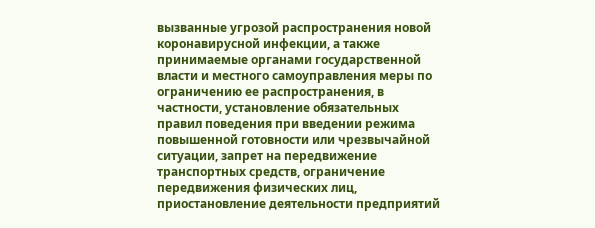вызванные угрозой распространения новой коронавирусной инфекции, а также принимаемые органами государственной власти и местного самоуправления меры по ограничению ее распространения, в частности, установление обязательных правил поведения при введении режима повышенной готовности или чрезвычайной ситуации, запрет на передвижение транспортных средств, ограничение передвижения физических лиц, приостановление деятельности предприятий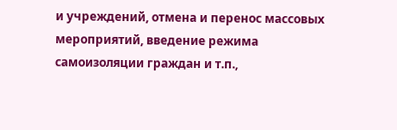и учреждений, отмена и перенос массовых мероприятий, введение режима самоизоляции граждан и т.п.,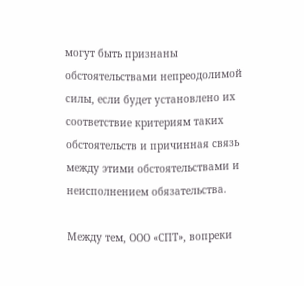могут быть признаны обстоятельствами непреодолимой силы, если будет установлено их соответствие критериям таких обстоятельств и причинная связь между этими обстоятельствами и неисполнением обязательства.

Между тем, ООО «СПТ», вопреки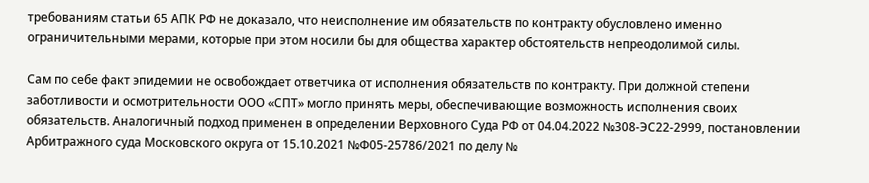требованиям статьи 65 АПК РФ не доказало, что неисполнение им обязательств по контракту обусловлено именно ограничительными мерами, которые при этом носили бы для общества характер обстоятельств непреодолимой силы.

Сам по себе факт эпидемии не освобождает ответчика от исполнения обязательств по контракту. При должной степени заботливости и осмотрительности ООО «СПТ» могло принять меры, обеспечивающие возможность исполнения своих обязательств. Аналогичный подход применен в определении Верховного Суда РФ от 04.04.2022 №308-ЭС22-2999, постановлении Арбитражного суда Московского округа от 15.10.2021 №Ф05-25786/2021 по делу №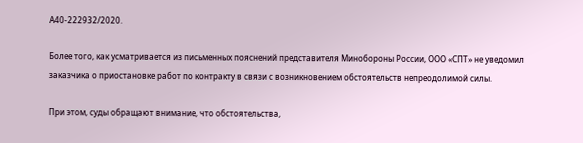А40-222932/2020.

Более того, как усматривается из письменных пояснений представителя Минобороны России, ООО «СПТ» не уведомил заказчика о приостановке работ по контракту в связи с возникновением обстоятельств непреодолимой силы.

При этом, суды обращают внимание, что обстоятельства,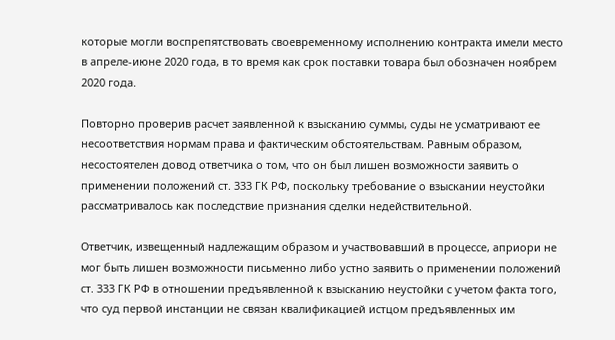которые могли воспрепятствовать своевременному исполнению контракта имели место в апреле-июне 2020 года, в то время как срок поставки товара был обозначен ноябрем 2020 года.

Повторно проверив расчет заявленной к взысканию суммы, суды не усматривают ее несоответствия нормам права и фактическим обстоятельствам. Равным образом, несостоятелен довод ответчика о том, что он был лишен возможности заявить о применении положений ст. 333 ГК РФ, поскольку требование о взыскании неустойки рассматривалось как последствие признания сделки недействительной.

Ответчик, извещенный надлежащим образом и участвовавший в процессе, априори не мог быть лишен возможности письменно либо устно заявить о применении положений ст. 333 ГК РФ в отношении предъявленной к взысканию неустойки с учетом факта того, что суд первой инстанции не связан квалификацией истцом предъявленных им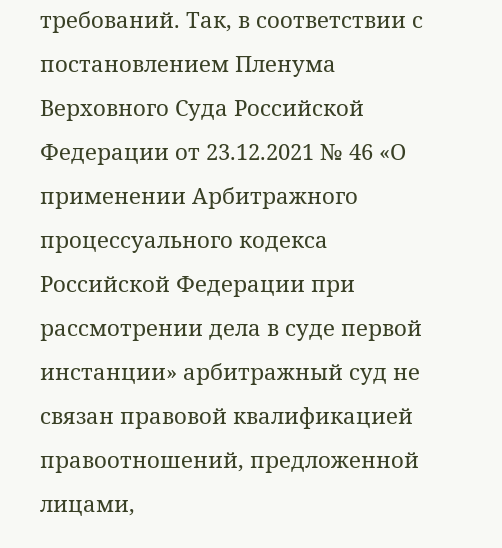требований. Так, в соответствии с постановлением Пленума Верховного Суда Российской Федерации от 23.12.2021 № 46 «О применении Арбитражного процессуального кодекса Российской Федерации при рассмотрении дела в суде первой инстанции» арбитражный суд не связан правовой квалификацией правоотношений, предложенной лицами,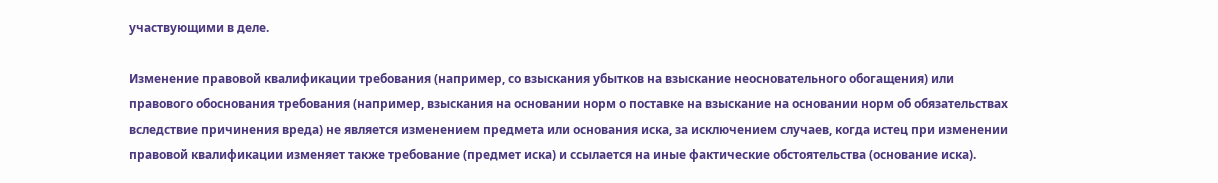участвующими в деле.

Изменение правовой квалификации требования (например, со взыскания убытков на взыскание неосновательного обогащения) или правового обоснования требования (например, взыскания на основании норм о поставке на взыскание на основании норм об обязательствах вследствие причинения вреда) не является изменением предмета или основания иска, за исключением случаев, когда истец при изменении правовой квалификации изменяет также требование (предмет иска) и ссылается на иные фактические обстоятельства (основание иска).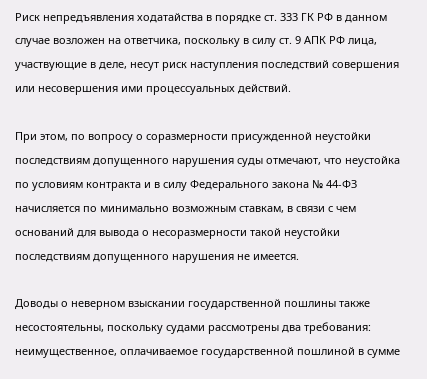Риск непредъявления ходатайства в порядке ст. 333 ГК РФ в данном случае возложен на ответчика, поскольку в силу ст. 9 АПК РФ лица, участвующие в деле, несут риск наступления последствий совершения или несовершения ими процессуальных действий.

При этом, по вопросу о соразмерности присужденной неустойки последствиям допущенного нарушения суды отмечают, что неустойка по условиям контракта и в силу Федерального закона № 44-ФЗ начисляется по минимально возможным ставкам, в связи с чем оснований для вывода о несоразмерности такой неустойки последствиям допущенного нарушения не имеется.

Доводы о неверном взыскании государственной пошлины также несостоятельны, поскольку судами рассмотрены два требования: неимущественное, оплачиваемое государственной пошлиной в сумме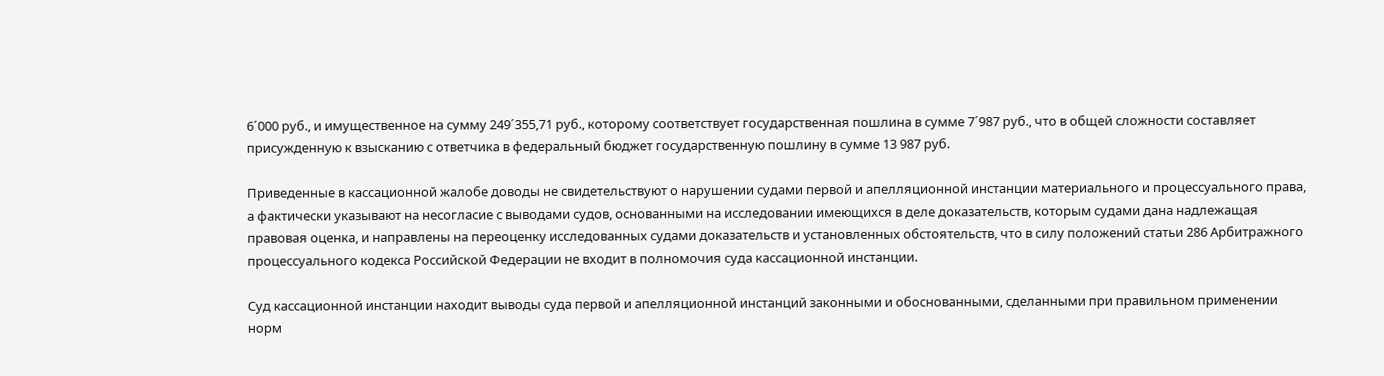6´000 руб., и имущественное на сумму 249´355,71 руб., которому соответствует государственная пошлина в сумме 7´987 руб., что в общей сложности составляет присужденную к взысканию с ответчика в федеральный бюджет государственную пошлину в сумме 13 987 руб.

Приведенные в кассационной жалобе доводы не свидетельствуют о нарушении судами первой и апелляционной инстанции материального и процессуального права, а фактически указывают на несогласие с выводами судов, основанными на исследовании имеющихся в деле доказательств, которым судами дана надлежащая правовая оценка, и направлены на переоценку исследованных судами доказательств и установленных обстоятельств, что в силу положений статьи 286 Арбитражного процессуального кодекса Российской Федерации не входит в полномочия суда кассационной инстанции.

Суд кассационной инстанции находит выводы суда первой и апелляционной инстанций законными и обоснованными, сделанными при правильном применении норм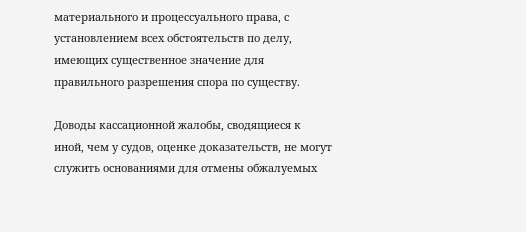материального и процессуального права, с установлением всех обстоятельств по делу, имеющих существенное значение для правильного разрешения спора по существу.

Доводы кассационной жалобы, сводящиеся к иной, чем у судов, оценке доказательств, не могут служить основаниями для отмены обжалуемых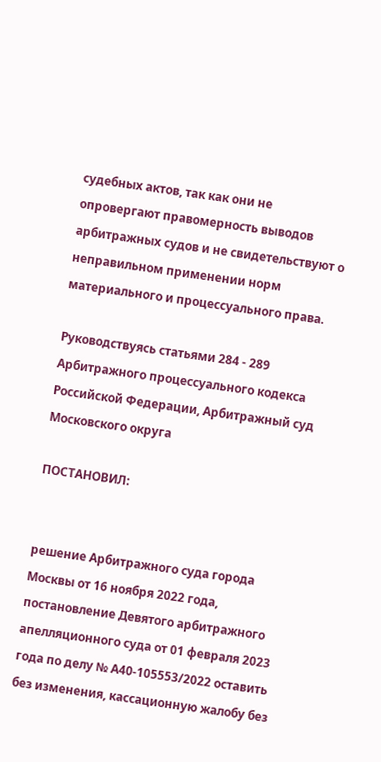судебных актов, так как они не опровергают правомерность выводов арбитражных судов и не свидетельствуют о неправильном применении норм материального и процессуального права.

Руководствуясь статьями 284 - 289 Арбитражного процессуального кодекса Российской Федерации, Арбитражный суд Московского округа

ПОСТАНОВИЛ:


решение Арбитражного суда города Москвы от 16 ноября 2022 года, постановление Девятого арбитражного апелляционного суда от 01 февраля 2023 года по делу № А40-105553/2022 оставить без изменения, кассационную жалобу без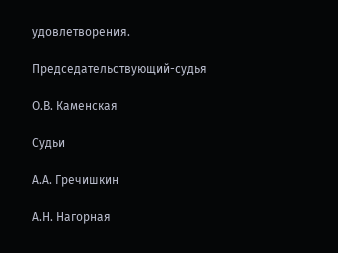удовлетворения.

Председательствующий-судья

О.В. Каменская

Судьи

А.А. Гречишкин

А.Н. Нагорная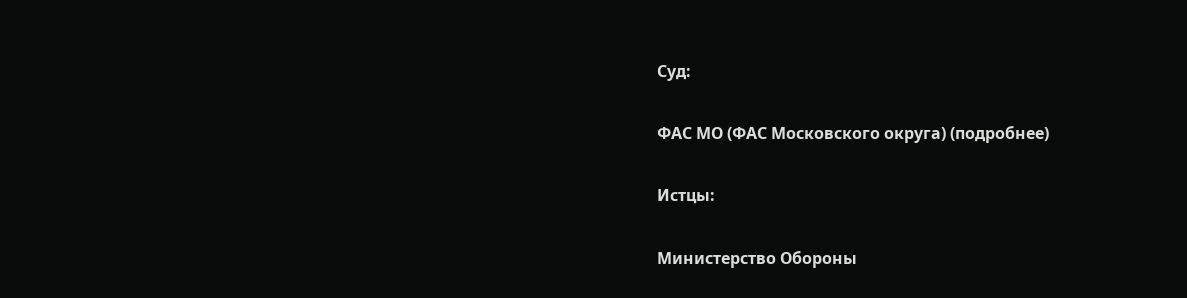Суд:

ФАС МО (ФАС Московского округа) (подробнее)

Истцы:

Министерство Обороны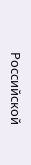Российской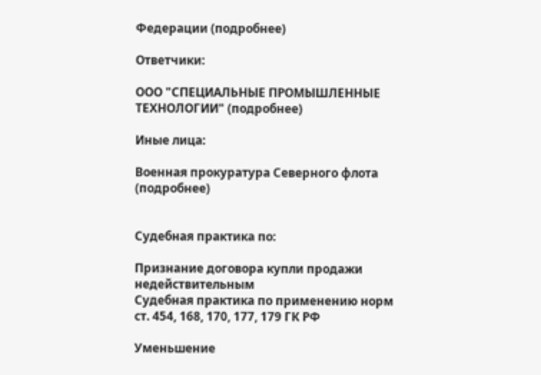Федерации (подробнее)

Ответчики:

ООО "СПЕЦИАЛЬНЫЕ ПРОМЫШЛЕННЫЕ ТЕХНОЛОГИИ" (подробнее)

Иные лица:

Военная прокуратура Северного флота (подробнее)


Судебная практика по:

Признание договора купли продажи недействительным
Судебная практика по применению норм ст. 454, 168, 170, 177, 179 ГК РФ

Уменьшение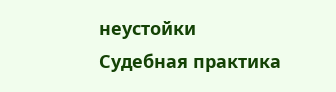неустойки
Судебная практика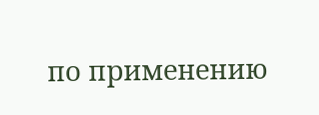по применению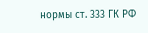нормы ст. 333 ГК РФ